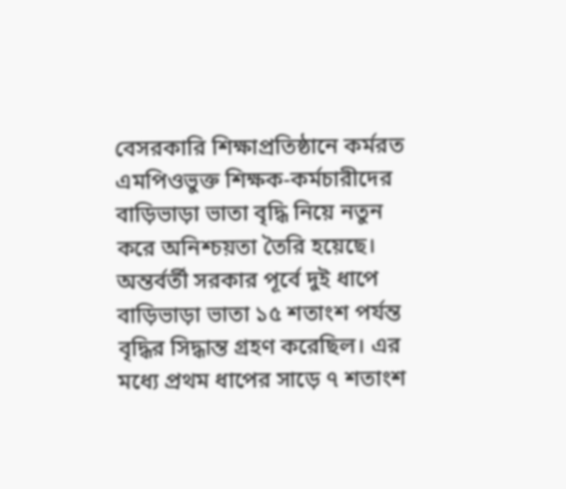বেসরকারি শিক্ষাপ্রতিষ্ঠানে কর্মরত এমপিওভুক্ত শিক্ষক-কর্মচারীদের বাড়িভাড়া ভাতা বৃদ্ধি নিয়ে নতুন করে অনিশ্চয়তা তৈরি হয়েছে। অন্তর্বর্তী সরকার পূর্বে দুই ধাপে বাড়িভাড়া ভাতা ১৫ শতাংশ পর্যন্ত বৃদ্ধির সিদ্ধান্ত গ্রহণ করেছিল। এর মধ্যে প্রথম ধাপের সাড়ে ৭ শতাংশ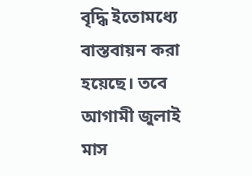বৃদ্ধি ইতোমধ্যে বাস্তবায়ন করা হয়েছে। তবে আগামী জুলাই মাস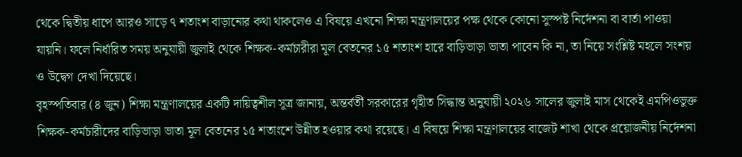থেকে দ্বিতীয় ধাপে আরও সাড়ে ৭ শতাংশ বাড়ানোর কথা থাকলেও এ বিষয়ে এখনো শিক্ষা মন্ত্রণালয়ের পক্ষ থেকে কোনো সুস্পষ্ট নির্দেশনা বা বার্তা পাওয়া যায়নি। ফলে নির্ধারিত সময় অনুযায়ী জুলাই থেকে শিক্ষক-কর্মচারীরা মূল বেতনের ১৫ শতাংশ হারে বাড়িভাড়া ভাতা পাবেন কি না, তা নিয়ে সংশ্লিষ্ট মহলে সংশয় ও উদ্বেগ দেখা দিয়েছে।
বৃহস্পতিবার (৪ জুন) শিক্ষা মন্ত্রণালয়ের একটি দায়িত্বশীল সূত্র জানায়, অন্তর্বর্তী সরকারের গৃহীত সিদ্ধান্ত অনুযায়ী ২০২৬ সালের জুলাই মাস থেকেই এমপিওভুক্ত শিক্ষক-কর্মচারীদের বাড়িভাড়া ভাতা মূল বেতনের ১৫ শতাংশে উন্নীত হওয়ার কথা রয়েছে। এ বিষয়ে শিক্ষা মন্ত্রণালয়ের বাজেট শাখা থেকে প্রয়োজনীয় নির্দেশনা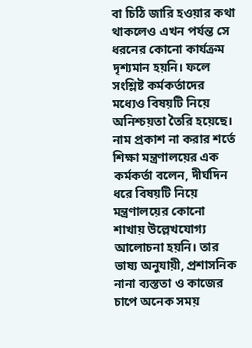বা চিঠি জারি হওয়ার কথা থাকলেও এখন পর্যন্ত সে ধরনের কোনো কার্যক্রম দৃশ্যমান হয়নি। ফলে সংশ্লিষ্ট কর্মকর্তাদের মধ্যেও বিষয়টি নিয়ে অনিশ্চয়তা তৈরি হয়েছে।
নাম প্রকাশ না করার শর্তে শিক্ষা মন্ত্রণালয়ের এক কর্মকর্তা বলেন, দীর্ঘদিন ধরে বিষয়টি নিয়ে মন্ত্রণালয়ের কোনো শাখায় উল্লেখযোগ্য আলোচনা হয়নি। তার ভাষ্য অনুযায়ী, প্রশাসনিক নানা ব্যস্ততা ও কাজের চাপে অনেক সময়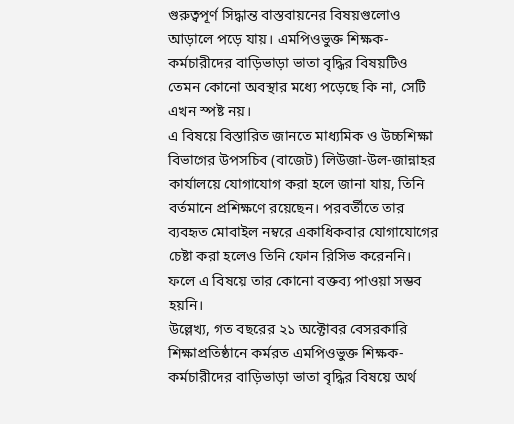গুরুত্বপূর্ণ সিদ্ধান্ত বাস্তবায়নের বিষয়গুলোও আড়ালে পড়ে যায়। এমপিওভুক্ত শিক্ষক-কর্মচারীদের বাড়িভাড়া ভাতা বৃদ্ধির বিষয়টিও তেমন কোনো অবস্থার মধ্যে পড়েছে কি না, সেটি এখন স্পষ্ট নয়।
এ বিষয়ে বিস্তারিত জানতে মাধ্যমিক ও উচ্চশিক্ষা বিভাগের উপসচিব (বাজেট) লিউজা-উল-জান্নাহর কার্যালয়ে যোগাযোগ করা হলে জানা যায়, তিনি বর্তমানে প্রশিক্ষণে রয়েছেন। পরবর্তীতে তার ব্যবহৃত মোবাইল নম্বরে একাধিকবার যোগাযোগের চেষ্টা করা হলেও তিনি ফোন রিসিভ করেননি। ফলে এ বিষয়ে তার কোনো বক্তব্য পাওয়া সম্ভব হয়নি।
উল্লেখ্য, গত বছরের ২১ অক্টোবর বেসরকারি শিক্ষাপ্রতিষ্ঠানে কর্মরত এমপিওভুক্ত শিক্ষক-কর্মচারীদের বাড়িভাড়া ভাতা বৃদ্ধির বিষয়ে অর্থ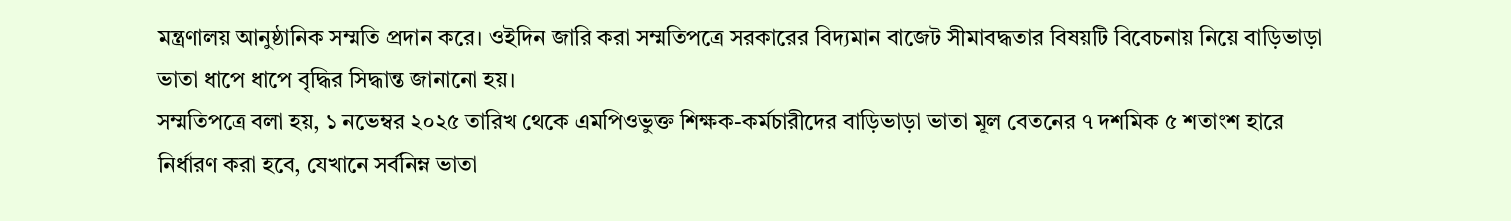মন্ত্রণালয় আনুষ্ঠানিক সম্মতি প্রদান করে। ওইদিন জারি করা সম্মতিপত্রে সরকারের বিদ্যমান বাজেট সীমাবদ্ধতার বিষয়টি বিবেচনায় নিয়ে বাড়িভাড়া ভাতা ধাপে ধাপে বৃদ্ধির সিদ্ধান্ত জানানো হয়।
সম্মতিপত্রে বলা হয়, ১ নভেম্বর ২০২৫ তারিখ থেকে এমপিওভুক্ত শিক্ষক-কর্মচারীদের বাড়িভাড়া ভাতা মূল বেতনের ৭ দশমিক ৫ শতাংশ হারে নির্ধারণ করা হবে, যেখানে সর্বনিম্ন ভাতা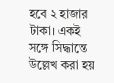হবে ২ হাজার টাকা। একই সঙ্গে সিদ্ধান্তে উল্লেখ করা হয়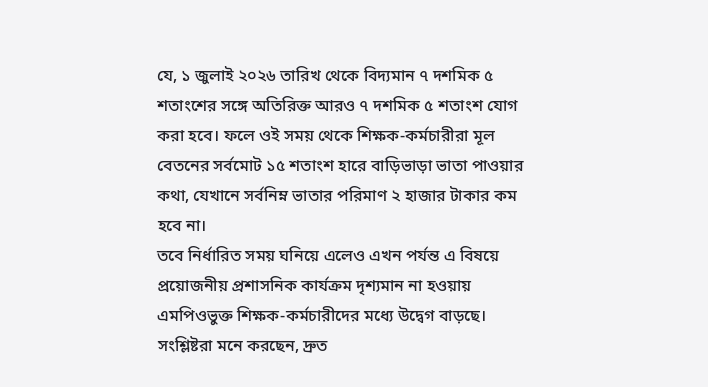যে, ১ জুলাই ২০২৬ তারিখ থেকে বিদ্যমান ৭ দশমিক ৫ শতাংশের সঙ্গে অতিরিক্ত আরও ৭ দশমিক ৫ শতাংশ যোগ করা হবে। ফলে ওই সময় থেকে শিক্ষক-কর্মচারীরা মূল বেতনের সর্বমোট ১৫ শতাংশ হারে বাড়িভাড়া ভাতা পাওয়ার কথা, যেখানে সর্বনিম্ন ভাতার পরিমাণ ২ হাজার টাকার কম হবে না।
তবে নির্ধারিত সময় ঘনিয়ে এলেও এখন পর্যন্ত এ বিষয়ে প্রয়োজনীয় প্রশাসনিক কার্যক্রম দৃশ্যমান না হওয়ায় এমপিওভুক্ত শিক্ষক-কর্মচারীদের মধ্যে উদ্বেগ বাড়ছে। সংশ্লিষ্টরা মনে করছেন, দ্রুত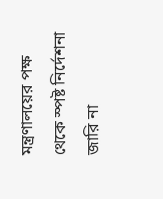মন্ত্রণালয়ের পক্ষ থেকে স্পষ্ট নির্দেশনা জারি না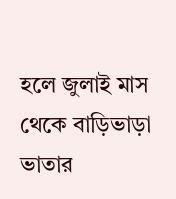হলে জুলাই মাস থেকে বাড়িভাড়া ভাতার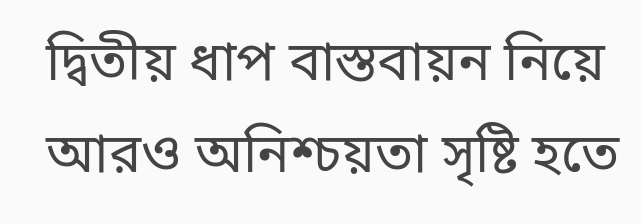দ্বিতীয় ধাপ বাস্তবায়ন নিয়ে আরও অনিশ্চয়তা সৃষ্টি হতে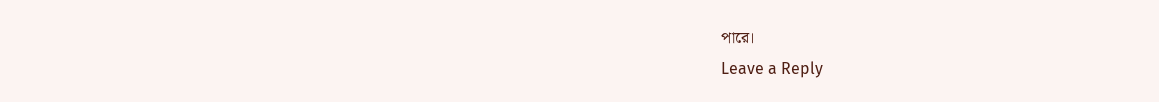পারে।
Leave a Reply